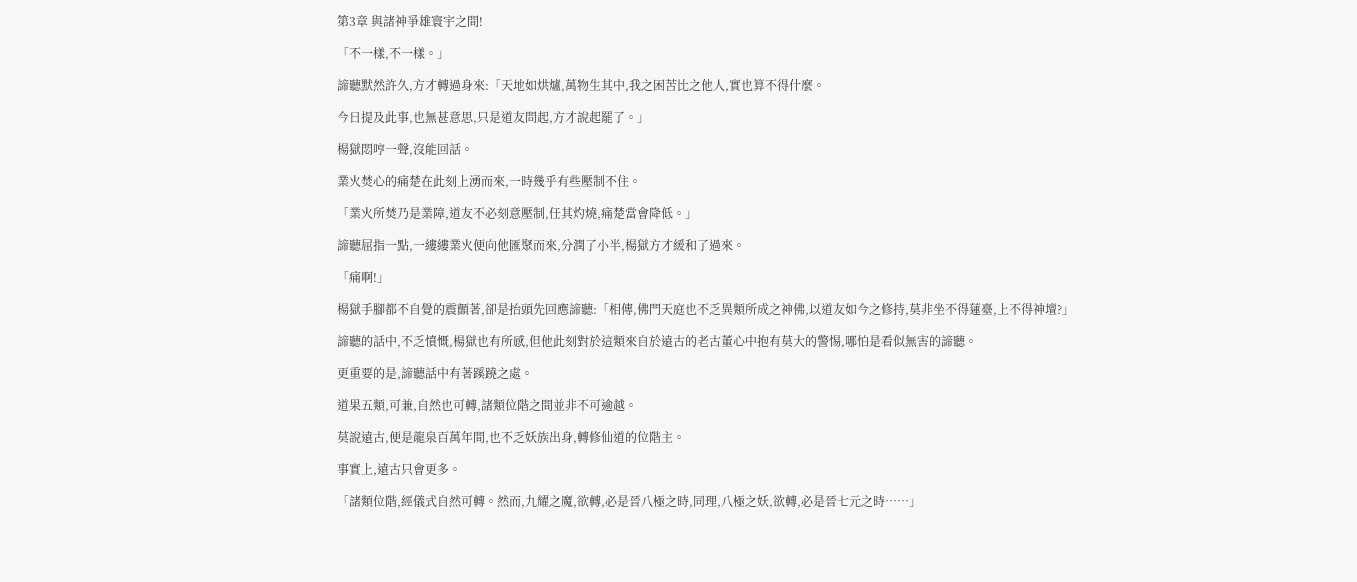第3章 與諸神爭雄寰宇之間!

「不一樣,不一樣。」

諦聽默然許久,方才轉過身來:「天地如烘爐,萬物生其中,我之困苦比之他人,實也算不得什麼。

今日提及此事,也無甚意思,只是道友問起,方才說起罷了。」

楊獄悶哼一聲,沒能回話。

業火焚心的痛楚在此刻上湧而來,一時幾乎有些壓制不住。

「業火所焚乃是業障,道友不必刻意壓制,任其灼燒,痛楚當會降低。」

諦聽屈指一點,一縷縷業火便向他匯聚而來,分潤了小半,楊獄方才緩和了過來。

「痛啊!」

楊獄手腳都不自覺的震顫著,卻是抬頭先回應諦聽:「相傳,佛門天庭也不乏異類所成之神佛,以道友如今之修持,莫非坐不得蓮臺,上不得神壇?」

諦聽的話中,不乏憤慨,楊獄也有所感,但他此刻對於這類來自於遠古的老古董心中抱有莫大的警惕,哪怕是看似無害的諦聽。

更重要的是,諦聽話中有著蹊蹺之處。

道果五類,可兼,自然也可轉,諸類位階之間並非不可逾越。

莫說遠古,便是龍泉百萬年間,也不乏妖族出身,轉修仙道的位階主。

事實上,遠古只會更多。

「諸類位階,經儀式自然可轉。然而,九耀之魔,欲轉,必是晉八極之時,同理,八極之妖,欲轉,必是晉七元之時……」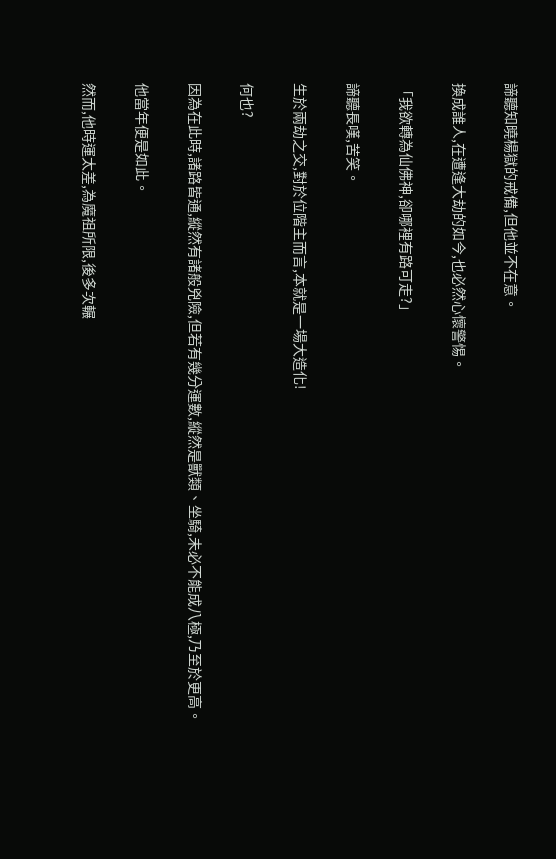諦聽知曉楊獄的戒備,但他並不在意。

換成誰人,在遭逢大劫的如今,也必然心懷警惕。

「我欲轉為仙佛神,卻哪裡有路可走?」

諦聽長嘆,苦笑。

生於兩劫之交,對於位階主而言,本就是一場大造化!

何也?

因為在此時,諸路皆通,縱然有諸般兇險,但若有幾分運數,縱然是獸類、坐騎,未必不能成八極,乃至於更高。

他當年便是如此。

然而,他時運太差,為魔祖所限,後多次輾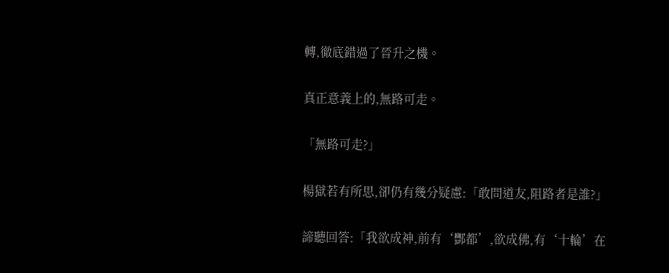轉,徹底錯過了晉升之機。

真正意義上的,無路可走。

「無路可走?」

楊獄若有所思,卻仍有幾分疑慮:「敢問道友,阻路者是誰?」

諦聽回答:「我欲成神,前有‘酆都’,欲成佛,有‘十輪’在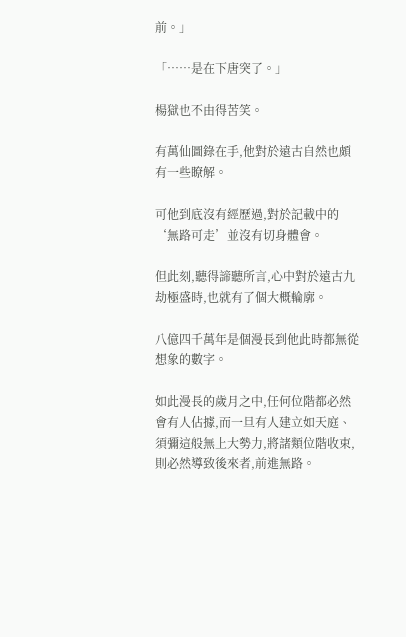前。」

「……是在下唐突了。」

楊獄也不由得苦笑。

有萬仙圖錄在手,他對於遠古自然也頗有一些瞭解。

可他到底沒有經歷過,對於記載中的‘無路可走’並沒有切身體會。

但此刻,聽得諦聽所言,心中對於遠古九劫極盛時,也就有了個大概輪廓。

八億四千萬年是個漫長到他此時都無從想象的數字。

如此漫長的歲月之中,任何位階都必然會有人佔據,而一旦有人建立如天庭、須彌這般無上大勢力,將諸類位階收束,則必然導致後來者,前進無路。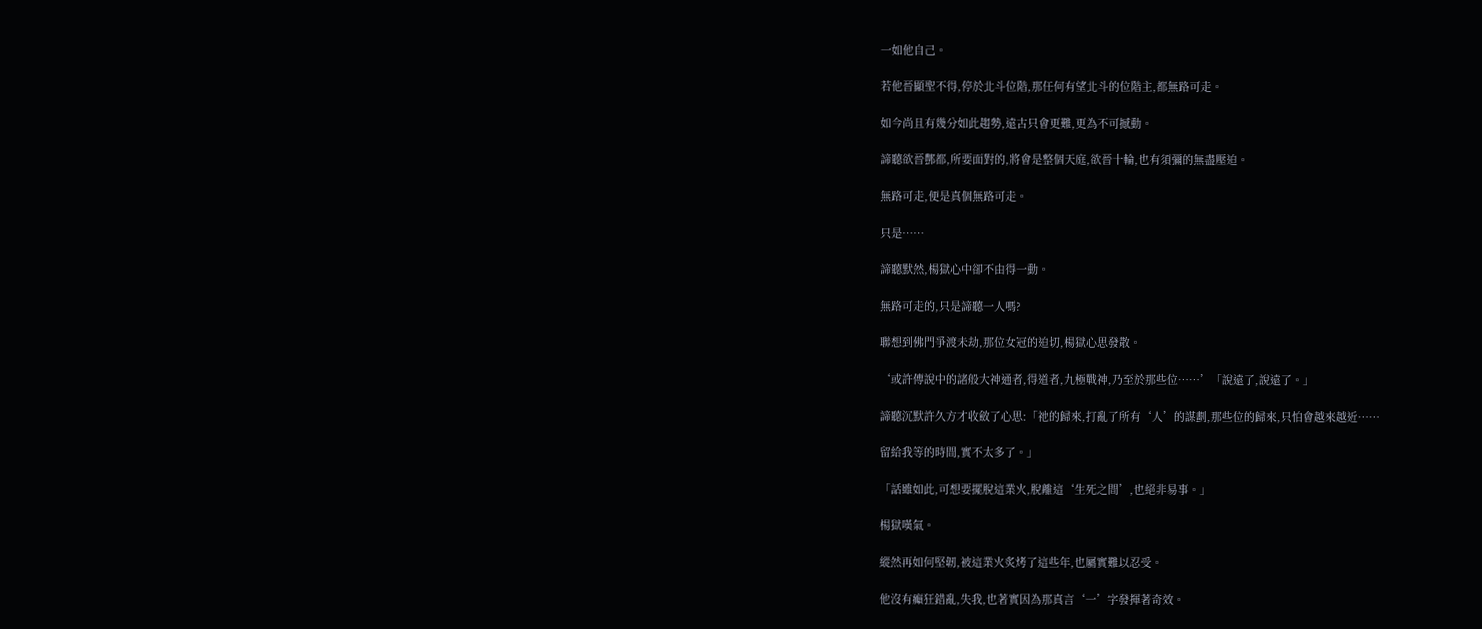一如他自己。

若他晉顯聖不得,停於北斗位階,那任何有望北斗的位階主,都無路可走。

如今尚且有幾分如此趨勢,遠古只會更難,更為不可撼動。

諦聽欲晉酆都,所要面對的,將會是整個天庭,欲晉十輪,也有須彌的無盡壓迫。

無路可走,便是真個無路可走。

只是……

諦聽默然,楊獄心中卻不由得一動。

無路可走的,只是諦聽一人嗎?

聯想到佛門爭渡未劫,那位女冠的迫切,楊獄心思發散。

‘或許傳說中的諸般大神通者,得道者,九極戰神,乃至於那些位……’「說遠了,說遠了。」

諦聽沉默許久方才收斂了心思:「祂的歸來,打亂了所有‘人’的謀劃,那些位的歸來,只怕會越來越近……

留給我等的時間,實不太多了。」

「話雖如此,可想要擺脫這業火,脫離這‘生死之間’,也絕非易事。」

楊獄嘆氣。

縱然再如何堅韌,被這業火炙烤了這些年,也屬實難以忍受。

他沒有癲狂錯亂,失我,也著實因為那真言‘一’字發揮著奇效。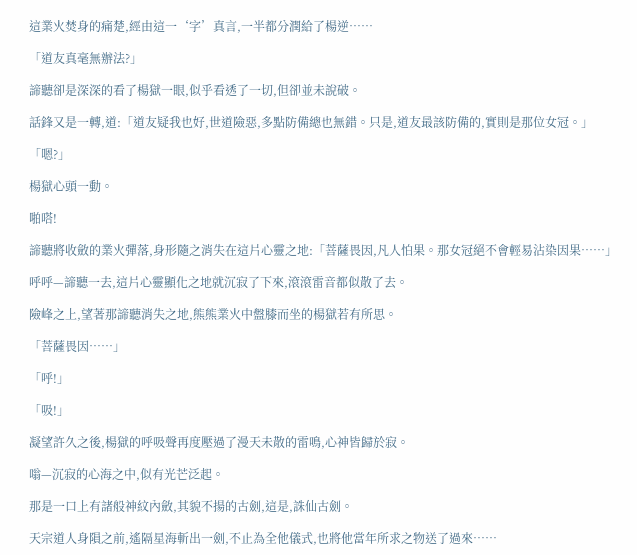這業火焚身的痛楚,經由這一‘字’真言,一半都分潤給了楊逆……

「道友真毫無辦法?」

諦聽卻是深深的看了楊獄一眼,似乎看透了一切,但卻並未說破。

話鋒又是一轉,道:「道友疑我也好,世道險惡,多點防備總也無錯。只是,道友最該防備的,實則是那位女冠。」

「嗯?」

楊獄心頭一動。

啪嗒!

諦聽將收斂的業火彈落,身形隨之消失在這片心靈之地:「菩薩畏因,凡人怕果。那女冠絕不會輕易沾染因果……」

呼呼—諦聽一去,這片心靈顯化之地就沉寂了下來,滾滾雷音都似散了去。

險峰之上,望著那諦聽消失之地,熊熊業火中盤膝而坐的楊獄若有所思。

「菩薩畏因……」

「呼!」

「吸!」

凝望許久之後,楊獄的呼吸聲再度壓過了漫天未散的雷鳴,心神皆歸於寂。

嗡—沉寂的心海之中,似有光芒泛起。

那是一口上有諸般神紋內斂,其貌不揚的古劍,這是,誅仙古劍。

天宗道人身隕之前,遙隔星海斬出一劍,不止為全他儀式,也將他當年所求之物送了過來……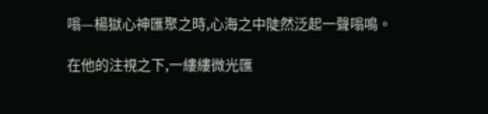嗡—楊獄心神匯聚之時,心海之中陡然泛起一聲嗡鳴。

在他的注視之下,一縷縷微光匯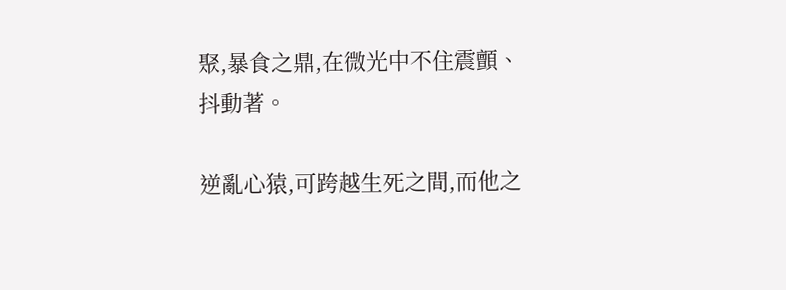聚,暴食之鼎,在微光中不住震顫、抖動著。

逆亂心猿,可跨越生死之間,而他之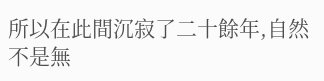所以在此間沉寂了二十餘年,自然不是無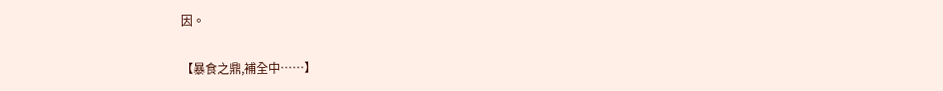因。

【暴食之鼎,補全中……】